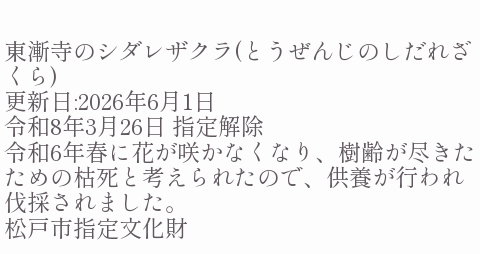東漸寺のシダレザクラ(とうぜんじのしだれざくら)
更新日:2026年6月1日
令和8年3月26日 指定解除
令和6年春に花が咲かなくなり、樹齢が尽きたための枯死と考えられたので、供養が行われ伐採されました。
松戸市指定文化財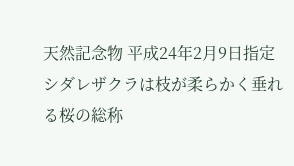天然記念物 平成24年2月9日指定
シダレザクラは枝が柔らかく垂れる桜の総称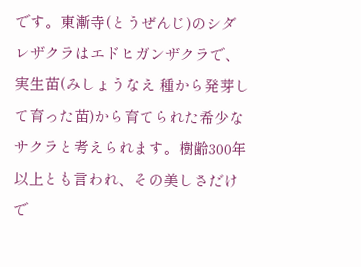です。東漸寺(とうぜんじ)のシダレザクラはエドヒガンザクラで、実生苗(みしょうなえ 種から発芽して育った苗)から育てられた希少なサクラと考えられます。樹齢300年以上とも言われ、その美しさだけで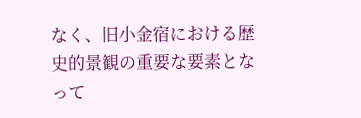なく、旧小金宿における歴史的景観の重要な要素となって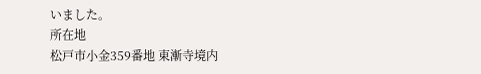いました。
所在地
松戸市小金359番地 東漸寺境内